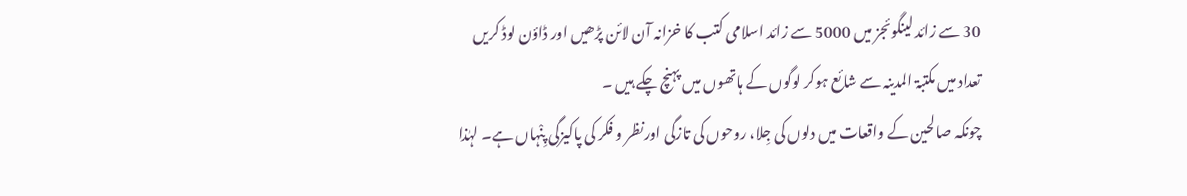30 سے زائد لینگوئجز میں 5000 سے زائد اسلامی کتب کا خزانہ آن لائن پڑھیں اور ڈاؤن لوڈ کریں
تعداد میں مکتبۃ المدینہ سے شائع ہوکر لوگوں کے ہاتھوں میں پہنچ چکے ہیں ۔
چونکہ صالحین کے واقعات میں دلوں کی جِلا، روحوں کی تازگی اورنظر و فکر کی پاکیزگی پِنْہاں ہے۔ لہٰذا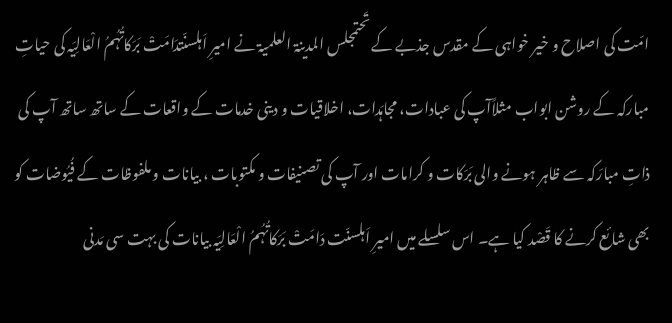امّت کی اصلاح و خیر خواہی کے مقدس جذبے کے تَحتمجلس المدینۃ العلمیۃ نے امیرِ اَہلسنّتدَامَتْ بَرَکاتُہُمُ الْعَالِیَہ کی حیاتِ مبارکہ کے روشن ابواب مثلاًآپ کی عبادات، مجاہَدات، اخلاقیات و دینی خدمات کے واقعات کے ساتھ ساتھ آپ کی ذاتِ مبارَکہ سے ظاہر ہونے والی بَرَکات و کرامات اور آپ کی تصنیفات و مکتوبات ، بیانات و ملفوظات کے فُیُوضات کو بھی شائع کرنے کا قَصْد کیا ہے۔ اس سلسلے میں امیرِ اَہلسنّت دَامَتْ بَرَکاتُہُمُ الْعَالِیَہ بیانات کی بہت سی مَدنی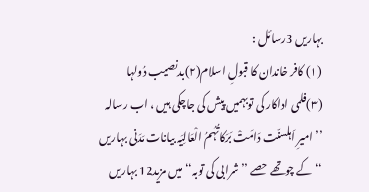بہاریں 3رسائل :
(۱) کافر خاندان کا قبولِ اسلام(۲)بدنصیب دُولہا (۳)فلمی اداکار کی توبہمیں پیش کی جاچکی ہیں ، اب رسالہ ’’ امیرِ اَہلسنّت دَامَتْ بَرَکاتُہُمُ الْعَالِیَہ بیانات مَدَنی بہاریں ‘‘کے چوتھے حصے ’’شرابی کی توبہ‘‘میں مزید12 بہاریں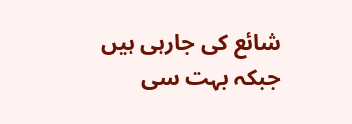شائع کی جارہی ہیں جبکہ بہت سی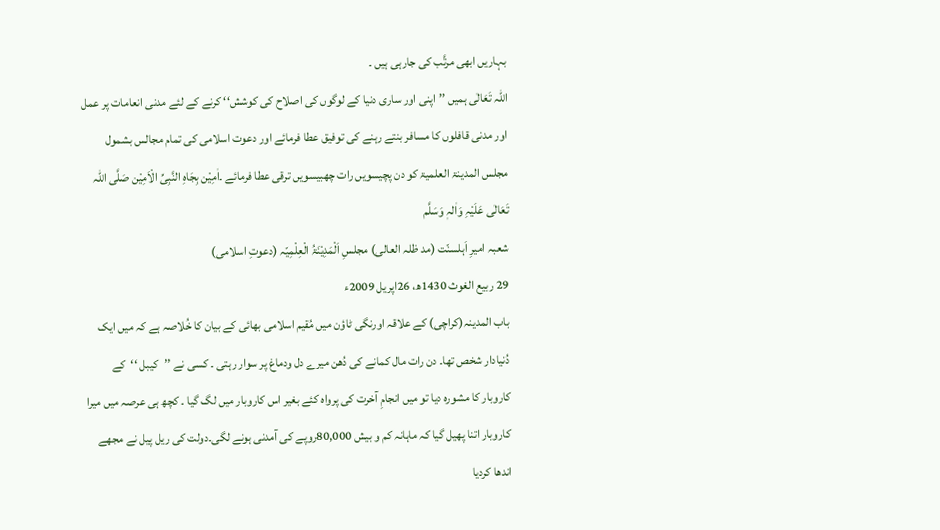بہاریں ابھی مرتَّب کی جارہی ہیں ۔
اللہ تَعَالٰی ہمیں ’’اپنی اور ساری دنیا کے لوگوں کی اصلاح کی کوشش‘‘ کرنے کے لئے مدنی انعامات پر عمل اور مدنی قافلوں کا مسافر بنتے رہنے کی توفیق عطا فرمائے اور دعوت اسلامی کی تمام مجالس بشمول مجلس المدینۃ العلمیۃ کو دن پچیسویں رات چھبیسویں ترقی عطا فرمائے ۔اٰمِیْن بِجَاہِ النَّبِیِّ الْاَمِیْن صَلَّی اللہ تَعَالٰی عَلَیْہِ وَاٰلہٖ وَسَلَّم
شعبہ امیرِ اَہلسنّت (مد ظلہ العالی) مجلسِ اَلْمَدِیْنَۃُ الْعِلْمِیّہ (دعوتِ اسلامی)
29 ربیع الغوث 1430ھ، 26اپریل 2009ء
باب المدینہ(کراچی) کے علاقہ اورنگی ٹاؤن میں مُقیم اسلامی بھائی کے بیان کا خُلاصہ ہے کہ میں ایک دُنیادار شخص تھا۔ دن رات مال کمانے کی دُھن میرے دل ودماغ پر سوار رہتی ۔ کسی نے ’’کیبل ‘‘کے کاروبار کا مشورہ دیا تو میں انجامِ آخرت کی پرواہ کئے بغیر اس کاروبار میں لگ گیا ۔ کچھ ہی عرصہ میں میرا کاروبار اتنا پھیل گیا کہ ماہانہ کم و بیش 80,000روپے کی آمدنی ہونے لگی۔دولت کی ریل پیل نے مجھے اندھا کردیا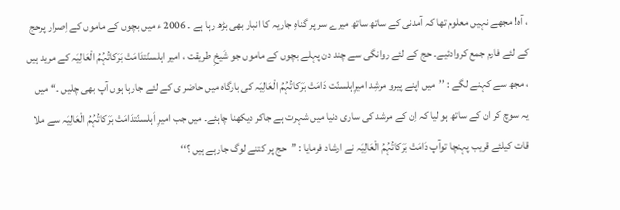، آہ! مجھے نہیں معلوم تھا کہ آمدنی کے ساتھ ساتھ میرے سر پر گناہِ جاریہ کا انبار بھی بڑھ رہا ہے ۔ 2006 ء میں بچوں کے ماموں کے اِصرار پرحج کے لئے فارم جمع کروادئیے۔ حج کے لئے روانگی سے چند دن پہلے بچوں کے ماموں جو شَیخِ طریقت ، امیر اہلسنّتدَامَتْ بَرَکاتُہُمُ الْعَالِیَہ کے مرید ہیں ، مجھ سے کہنے لگے : ’’میں اپنے پیرو مرشِد امیرِاہلسنّت دَامَتْ بَرَکاتُہُمُ الْعَالِیَہ کی بارگاہ میں حاضر ی کے لئے جارہا ہوں آپ بھی چلیں ۔‘‘ میں یہ سوچ کر ان کے ساتھ ہو لیا کہ اِن کے مرشد کی ساری دنیا میں شہرت ہے جاکر دیکھنا چاہئے۔ میں جب امیرِ اَہلسنّتدَامَتْ بَرَکاتُہُمُ الْعَالِیَہ سے ملا قات کیلئے قریب پہنچا توآپ دَامَتْ بَرَکاتُہُمُ الْعَالِیَہ نے ارشاد فرمایا : ’’حج پر کتنے لوگ جارہے ہیں ؟‘‘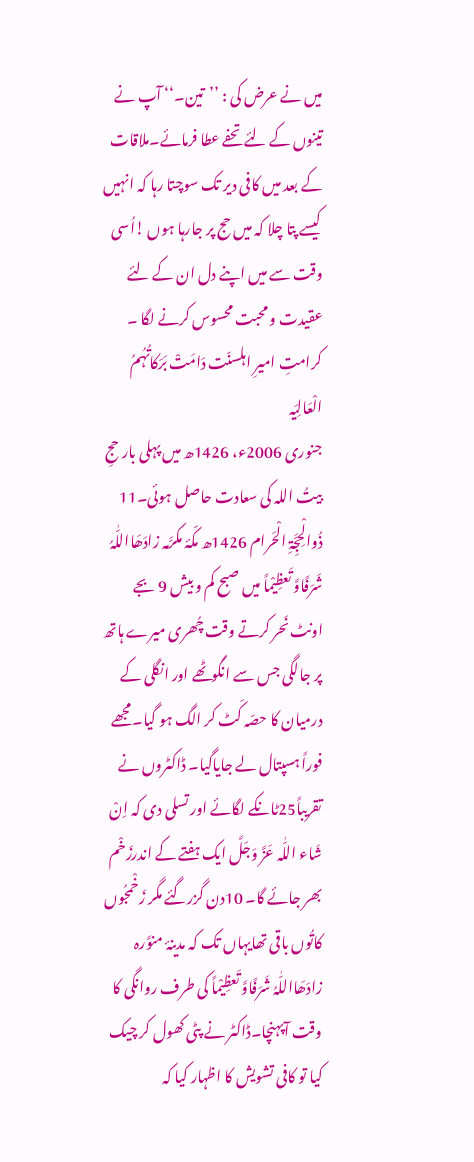میں نے عرض کی : ’’تین۔‘‘ آپ نے تینوں کے لئے تحفے عطا فرمائے۔ملاقات کے بعد میں کافی دیر تک سوچتا رہا کہ انہیں کیسے پتا چلا کہ میں حج پر جارہا ہوں !اُسی وقت سے میں اپنے دل ان کے لئے عقیدت و محبت محسوس کرنے لگا ۔
کرامتِ امیرِ اہلسنّت دَامَتْ بَرَکاتُہُمُ الْعَالِیَہ
جنوری 2006ء، 1426ھ میں پہلی بار حجِ بیتُ اللہ کی سعادت حاصل ہوئی۔11 ذُوالْحِجَِّۃِ الْحَرام 1426ھ مکّۂ مکرَّمہ زادَھَااللّٰہُ شَرَفًاوَّ تَعظِیْماً میں صبح کم و بیش 9 بجے اونٹ نَحر کرتے وقت چُھری میرے ہاتھ پر جالگی جس سے انگوٹھے اور انگلی کے درمیان کا حصّہ کَٹ کر الگ ہو گیا۔مجھے فوراً ہسپتال لے جایاگیا۔ ڈاکٹروں نے تقریباً25ٹانکے لگائے اور تسلی دی کہ اِنْ شَاء اللّٰہ عَزَّ وَجَلَّ ایک ہفتے کے اندرزَخْم بھر جائے گا۔ 10دن گزرگئے مگر زَخْمجُوں کاتُوں باقی تھایہاں تک کہ مدینۂ منوَّرہ زادَھَااللّٰہُ شَرَفًاوَّ تَعظِیْماً کی طرف روانگی کا وقت آپہنچا۔ڈاکٹر نے پٹی کھول کر چیک کیا تو کافی تشویش کا اظہار کیا کہ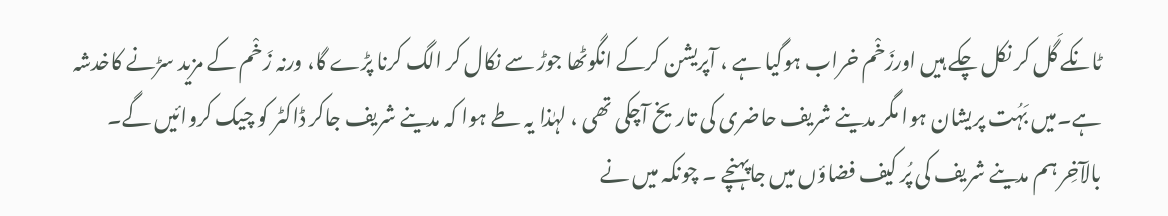ٹانکے گَل کر نکل چکے ہیں اورزَخْم خراب ہوگیا ہے ، آپریشن کرکے انگوٹھا جوڑ سے نکال کر الگ کرنا پڑے گا، ورنہ زَخْم کے مزید سڑنے کاخدشہ ہے۔میں بَہُت پریشان ہوا مگر مدینے شریف حاضری کی تاریخ آچکی تھی ، لہٰذا یہ طے ہوا کہ مدینے شریف جاکر ڈاکٹر کو چیک کروائیں گے۔
بالآخِر ہم مدینے شریف کی پُر کیف فضاؤں میں جاپہنچے ۔ چونکہ میں نے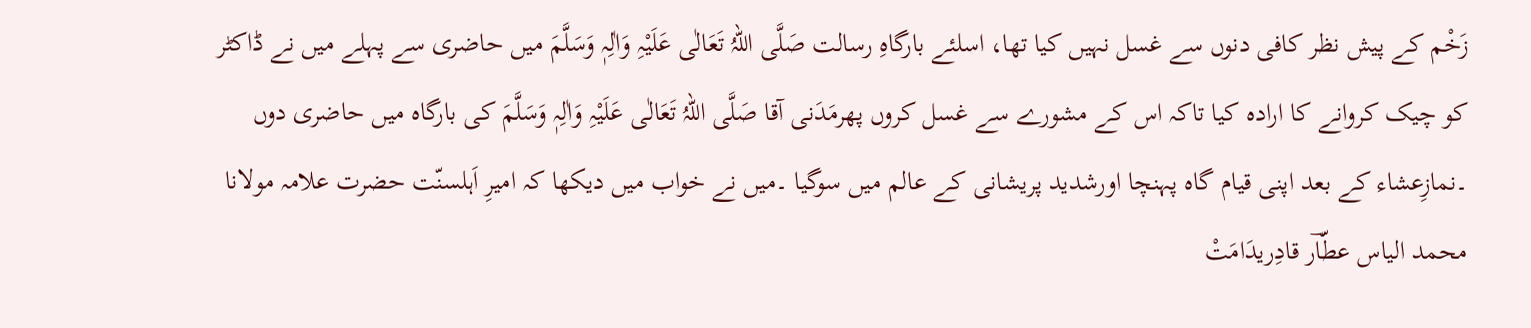زَخْم کے پیش نظر کافی دنوں سے غسل نہیں کیا تھا، اسلئے بارگاہِ رسالت صَلَّی اللہُ تَعَالٰی عَلَیْہِ وَاٰلِہٖ وَسَلَّمَ میں حاضری سے پہلے میں نے ڈاکٹر کو چیک کروانے کا ارادہ کیا تاکہ اس کے مشورے سے غسل کروں پھرمَدَنی آقا صَلَّی اللہُ تَعَالٰی عَلَیْہِ وَاٰلِہٖ وَسَلَّمَ کی بارگاہ میں حاضری دوں ۔نمازِعشاء کے بعد اپنی قیام گاہ پہنچا اورشدید پریشانی کے عالم میں سوگیا ۔میں نے خواب میں دیکھا کہ امیرِ اَہلسنّت حضرت علامہ مولانا محمد الیاس عطّاؔر قادِریدَامَتْ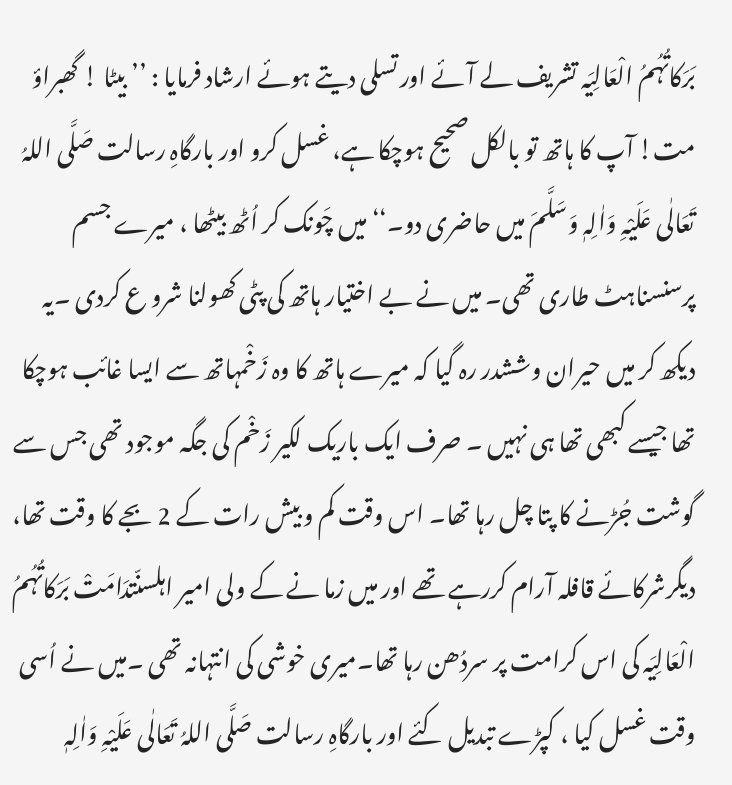بَرَکاتُہُمُ الْعَالِیَہ تشریف لے آئے اور تسلی دیتے ہوئے ارشاد فرمایا : ’’ بیٹا ! گھبراؤ مت! آپ کا ہاتھ تو بالکل صحیح ہوچکا ہے، غسل کرو اور بارگاہِ رسالت صَلَّی اللہُ تَعَالٰی عَلَیْہِ وَاٰلِہٖ وَسَلَّمَ میں حاضری دو۔‘‘ میں چَونک کر اُٹھ بیٹھا ، میرے جسم پرسنسناہٹ طاری تھی۔ میں نے بے اختیار ہاتھ کی پٹی کھولنا شرو ع کردی ۔یہ دیکھ کر میں حیران وششدر رہ گیا کہ میرے ہاتھ کا وہ زَخْمہاتھ سے ایسا غائب ہوچکا تھا جیسے کبھی تھا ہی نہیں ۔ صرف ایک باریک لکیر زَخْم کی جگہ موجود تھی جس سے گوشت جُڑنے کا پتا چل رہا تھا۔ اس وقت کم و بیش رات کے 2 بجے کا وقت تھا، دیگرشرکائے قافلہ آرام کررہے تھے اور میں زما نے کے ولی امیر اہلسنّتدَامَتْ بَرَکاتُہُمُ الْعَالِیَہ کی اس کرامت پر سردُھن رہا تھا۔میری خوشی کی انتہانہ تھی ۔میں نے اُسی وقت غسل کیا ، کپڑے تبدیل کئے اور بارگاہِ رسالت صَلَّی اللہُ تَعَالٰی عَلَیْہِ وَاٰلِہٖ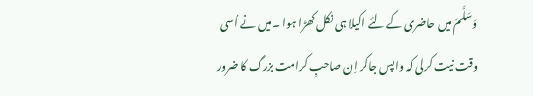وَسَلَّمَ میں حاضری کے لئے اکیلا ہی نکل کھڑا ہوا ۔میں نے اُسی وقت نیت کرلی کہ واپس جاکر اِن صاحبِ کرامت بزرگ کا ضرور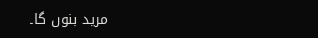مرید بنوں گا۔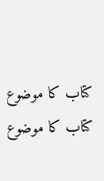کتاب کا موضوع
کتاب کا موضوع